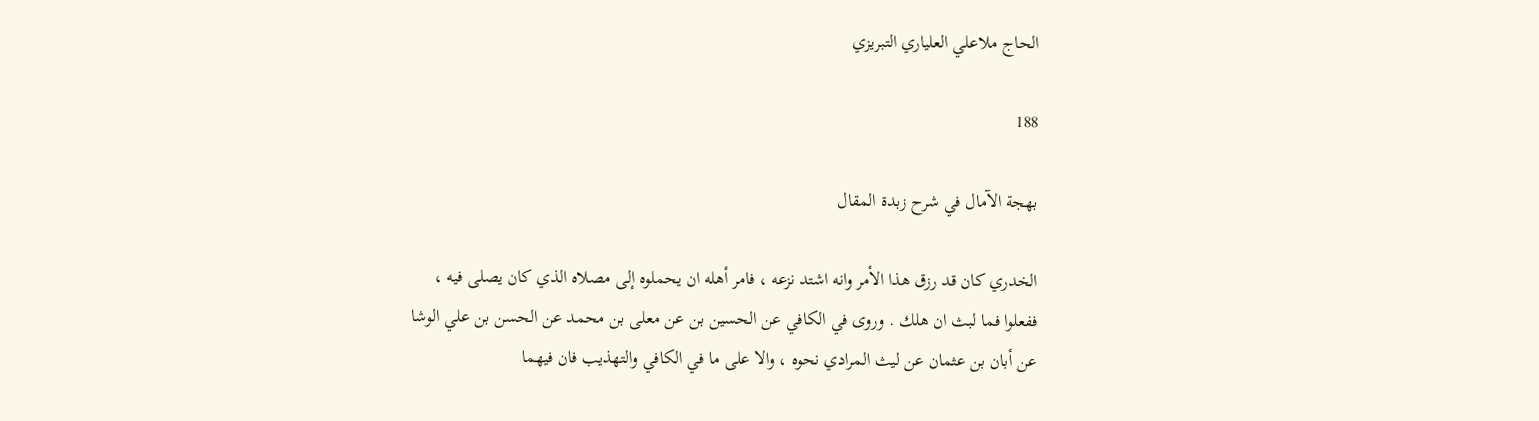الحاج ملاعلي العلياري التبريزي

188

بهجة الآمال في شرح زبدة المقال

الخدري كان قد رزق هذا الأمر وانه اشتد نزعه ، فامر أهله ان يحملوه إلى مصلاه الذي كان يصلى فيه ، ففعلوا فما لبث ان هلك . وروى في الكافي عن الحسين بن عن معلى بن محمد عن الحسن بن علي الوشا عن أبان بن عثمان عن ليث المرادي نحوه ، والا على ما في الكافي والتهذيب فان فيهما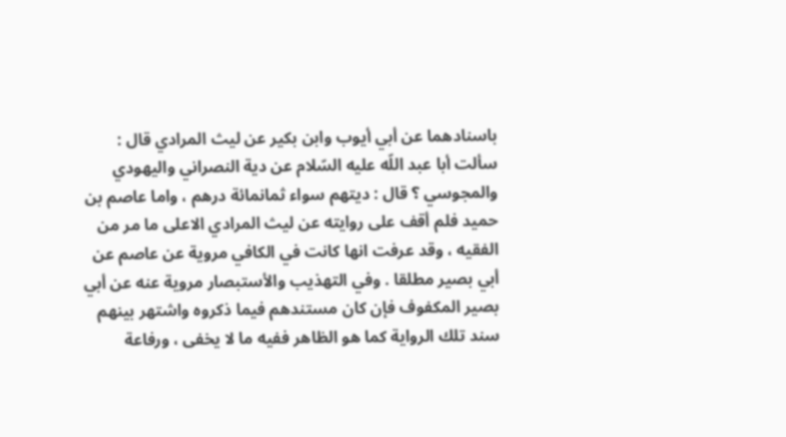باسنادهما عن أبي أيوب وابن بكير عن ليث المرادي قال : سألت أبا عبد اللّه عليه السّلام عن دية النصراني واليهودي والمجوسي ؟ قال : ديتهم سواء ثمانمائة درهم ، واما عاصم بن حميد فلم أقف على روايته عن ليث المرادي الاعلى ما مر من الفقيه ، وقد عرفت انها كانت في الكافي مروية عن عاصم عن أبي بصير مطلقا . وفي التهذيب والأستبصار مروية عنه عن أبي بصير المكفوف فإن كان مستندهم فيما ذكروه واشتهر بينهم سند تلك الرواية كما هو الظاهر ففيه ما لا يخفى ، ورفاعة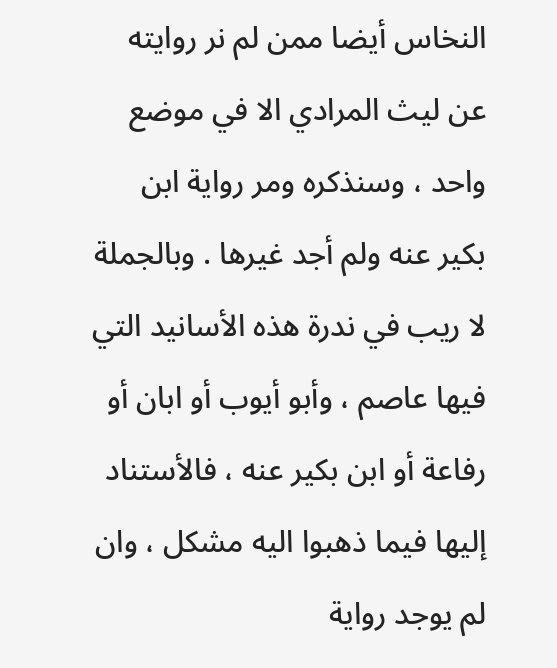النخاس أيضا ممن لم نر روايته عن ليث المرادي الا في موضع واحد ، وسنذكره ومر رواية ابن بكير عنه ولم أجد غيرها . وبالجملة لا ريب في ندرة هذه الأسانيد التي فيها عاصم ، وأبو أيوب أو ابان أو رفاعة أو ابن بكير عنه ، فالأستناد إليها فيما ذهبوا اليه مشكل ، وان لم يوجد رواية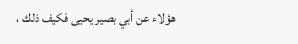هؤلاء عن أبي بصير يحيى فكيف ذلك ،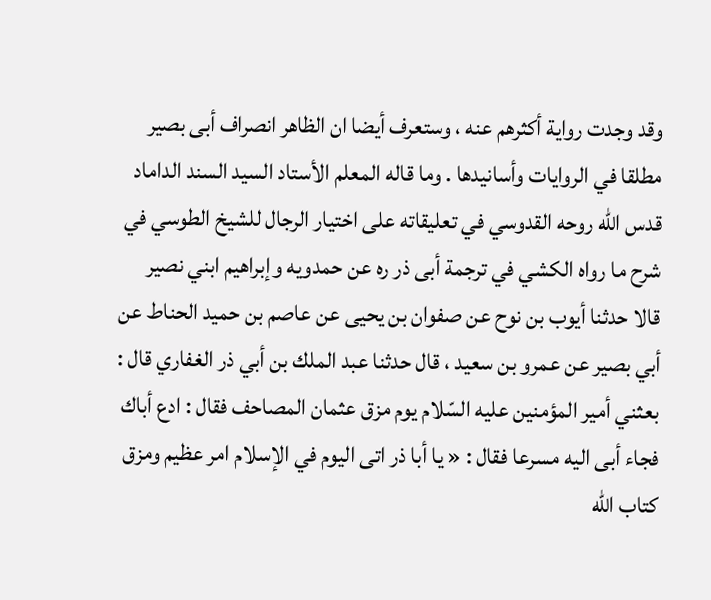وقد وجدت رواية أكثرهم عنه ، وستعرف أيضا ان الظاهر انصراف أبى بصير مطلقا في الروايات وأسانيدها . وما قاله المعلم الأستاد السيد السند الداماد قدس اللّه روحه القدوسي في تعليقاته على اختيار الرجال للشيخ الطوسي في شرح ما رواه الكشي في ترجمة أبى ذر ره عن حمدويه وإبراهيم ابني نصير قالا حدثنا أيوب بن نوح عن صفوان بن يحيى عن عاصم بن حميد الحناط عن أبي بصير عن عمرو بن سعيد ، قال حدثنا عبد الملك بن أبي ذر الغفاري قال : بعثني أمير المؤمنين عليه السّلام يوم مزق عثمان المصاحف فقال : ادع أباك فجاء أبى اليه مسرعا فقال : « يا أبا ذر اتى اليوم في الإسلام امر عظيم ومزق كتاب اللّه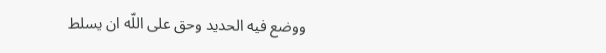ووضع فيه الحديد وحق على اللّه ان يسلط